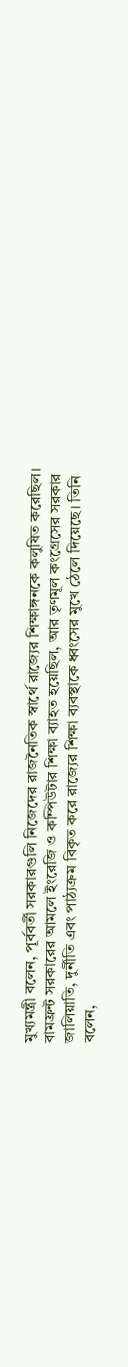মুখ্যমন্ত্রী বলেন, পূর্ববর্তী সরকারগুলি নিজেদের রাজনৈতিক স্বার্থে রাজ্যের শিক্ষাঙ্গনকে কলুষিত করেছিল। বামফ্রন্ট সরকারের আমলে ইংরেজি ও কম্পিউটার শিক্ষা ব্যাহত হয়েছিল, আর তৃণমূল কংগ্রেসের সরকার জালিয়াতি, দুর্নীতি এবং পাঠ্যক্রম বিকৃত করে রাজ্যের শিক্ষা ব্যবস্থাকে ধ্বংসের মুখে ঠেলে দিয়েছে। তিনি বলেন,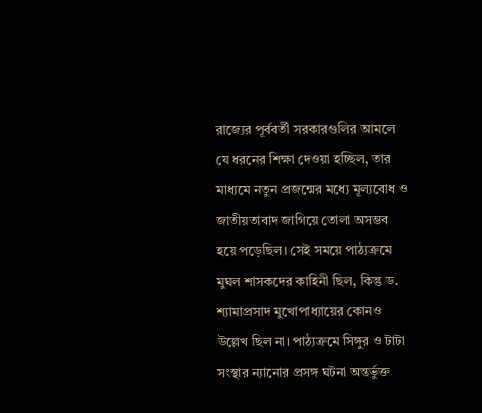রাজ্যের পূর্ববর্তী সরকারগুলির আমলে যে ধরনের শিক্ষা দেওয়া হচ্ছিল, তার মাধ্যমে নতুন প্রজন্মের মধ্যে মূল্যবোধ ও জাতীয়তাবাদ জাগিয়ে তোলা অসম্ভব হয়ে পড়েছিল। সেই সময়ে পাঠ্যক্রমে মুঘল শাসকদের কাহিনী ছিল, কিন্তু ড. শ্যামাপ্রসাদ মুখোপাধ্যায়ের কোনও উল্লেখ ছিল না। পাঠ্যক্রমে সিঙ্গুর ও টাটা সংস্থার ন্যানোর প্রসঙ্গ ঘটনা অন্তর্ভুক্ত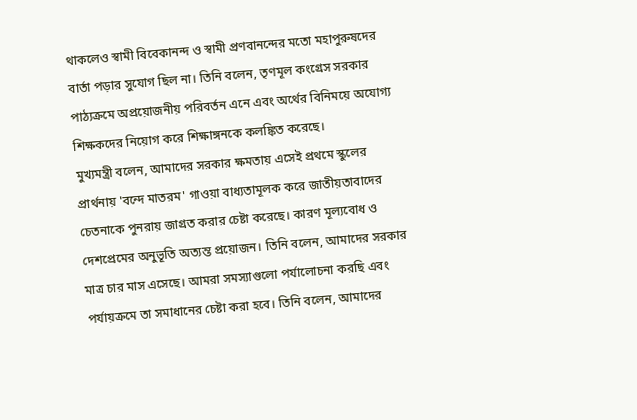থাকলেও স্বামী বিবেকানন্দ ও স্বামী প্রণবানন্দের মতো মহাপুরুষদের বার্তা পড়ার সুযোগ ছিল না। তিনি বলেন, তৃণমূল কংগ্রেস সরকার পাঠ্যক্রমে অপ্রয়োজনীয় পরিবর্তন এনে এবং অর্থের বিনিময়ে অযোগ্য শিক্ষকদের নিয়োগ করে শিক্ষাঙ্গনকে কলঙ্কিত করেছে।
মুখ্যমন্ত্রী বলেন, আমাদের সরকার ক্ষমতায় এসেই প্রথমে স্কুলের প্রার্থনায় 'বন্দে মাতরম' গাওয়া বাধ্যতামূলক করে জাতীয়তাবাদের চেতনাকে পুনরায় জাগ্রত করার চেষ্টা করেছে। কারণ মূল্যবোধ ও দেশপ্রেমের অনুভূতি অত্যন্ত প্রয়োজন। তিনি বলেন, আমাদের সরকার মাত্র চার মাস এসেছে। আমরা সমস্যাগুলো পর্যালোচনা করছি এবং পর্যায়ক্রমে তা সমাধানের চেষ্টা করা হবে। তিনি বলেন, আমাদের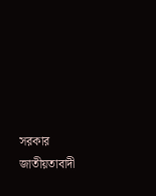সরকার জাতীয়তাবাদী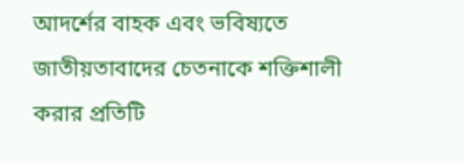আদর্শের বাহক এবং ভবিষ্যতে জাতীয়তাবাদের চেতনাকে শক্তিশালী করার প্রতিটি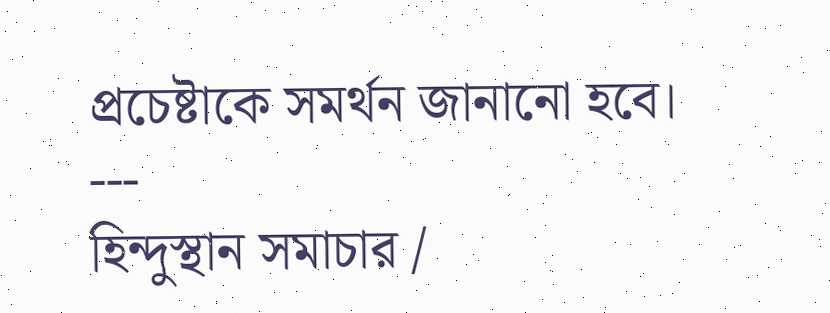প্রচেষ্টাকে সমর্থন জানানো হবে।
---
হিন্দুস্থান সমাচার /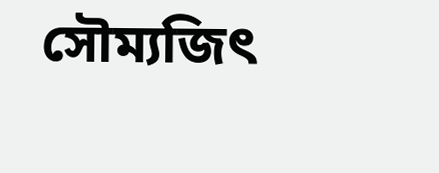সৌম্যজিৎ